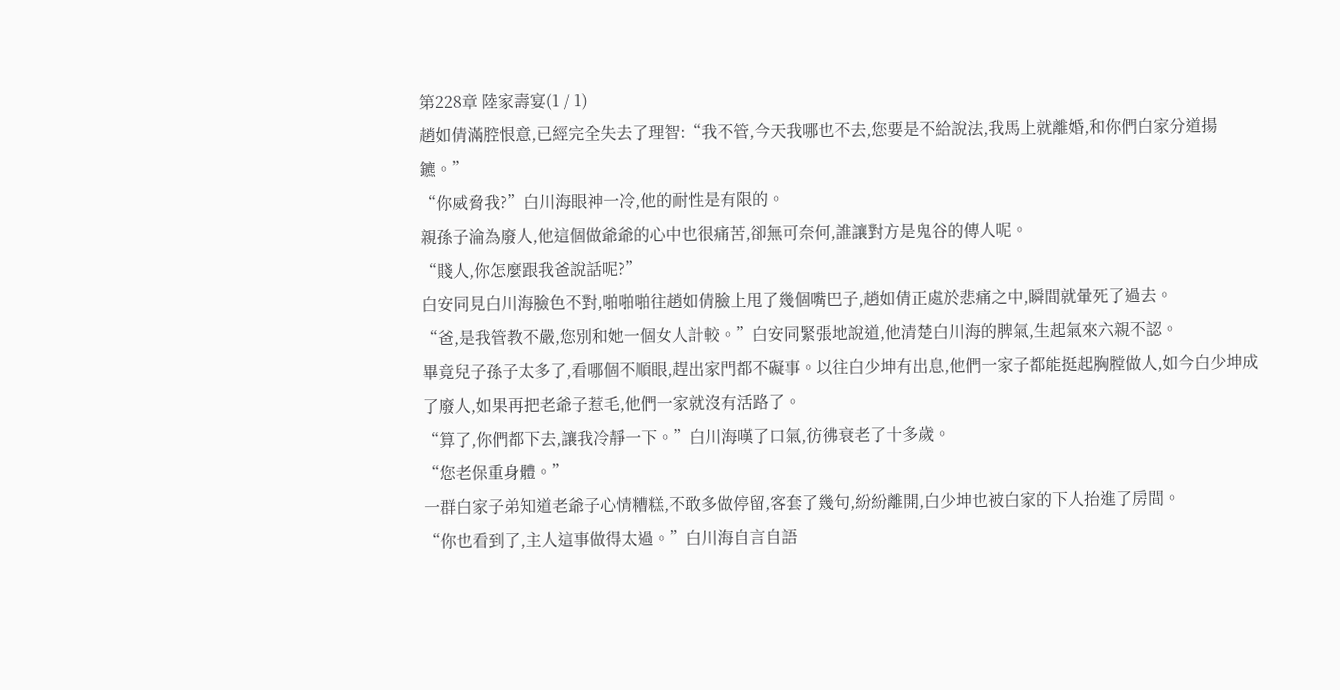第228章 陸家壽宴(1 / 1)
趙如倩滿腔恨意,已經完全失去了理智:“我不管,今天我哪也不去,您要是不給說法,我馬上就離婚,和你們白家分道揚鑣。”
“你威脅我?”白川海眼神一冷,他的耐性是有限的。
親孫子淪為廢人,他這個做爺爺的心中也很痛苦,卻無可奈何,誰讓對方是鬼谷的傳人呢。
“賤人,你怎麼跟我爸說話呢?”
白安同見白川海臉色不對,啪啪啪往趙如倩臉上甩了幾個嘴巴子,趙如倩正處於悲痛之中,瞬間就暈死了過去。
“爸,是我管教不嚴,您別和她一個女人計較。”白安同緊張地說道,他清楚白川海的脾氣,生起氣來六親不認。
畢竟兒子孫子太多了,看哪個不順眼,趕出家門都不礙事。以往白少坤有出息,他們一家子都能挺起胸膛做人,如今白少坤成了廢人,如果再把老爺子惹毛,他們一家就沒有活路了。
“算了,你們都下去,讓我冷靜一下。”白川海嘆了口氣,彷彿衰老了十多歲。
“您老保重身體。”
一群白家子弟知道老爺子心情糟糕,不敢多做停留,客套了幾句,紛紛離開,白少坤也被白家的下人抬進了房間。
“你也看到了,主人這事做得太過。”白川海自言自語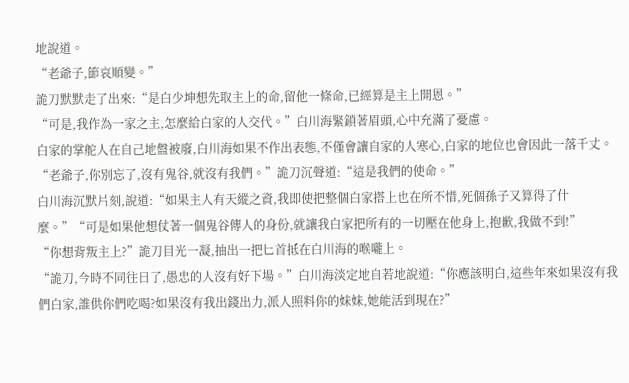地說道。
“老爺子,節哀順變。”
詭刀默默走了出來:“是白少坤想先取主上的命,留他一條命,已經算是主上開恩。”
“可是,我作為一家之主,怎麼給白家的人交代。”白川海緊鎖著眉頭,心中充滿了憂慮。
白家的掌舵人在自己地盤被廢,白川海如果不作出表態,不僅會讓自家的人寒心,白家的地位也會因此一落千丈。“老爺子,你別忘了,沒有鬼谷,就沒有我們。”詭刀沉聲道:“這是我們的使命。”
白川海沉默片刻,說道:“如果主人有天縱之資,我即使把整個白家搭上也在所不惜,死個孫子又算得了什麼。”“可是如果他想仗著一個鬼谷傳人的身份,就讓我白家把所有的一切壓在他身上,抱歉,我做不到!”
“你想背叛主上?”詭刀目光一凝,抽出一把匕首抵在白川海的喉嚨上。
“詭刀,今時不同往日了,愚忠的人沒有好下場。”白川海淡定地自若地說道:“你應該明白,這些年來如果沒有我們白家,誰供你們吃喝?如果沒有我出錢出力,派人照料你的妹妹,她能活到現在?”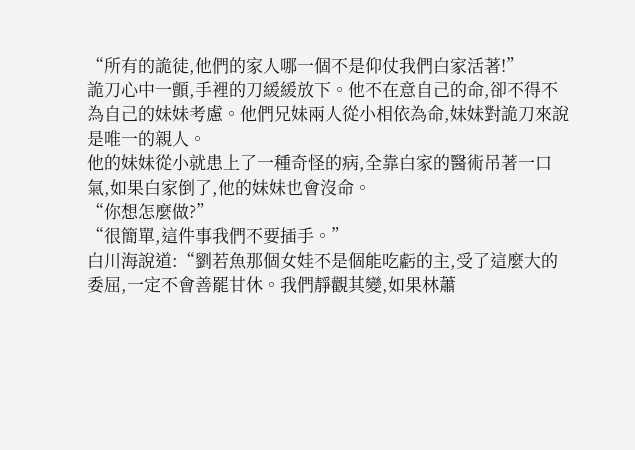“所有的詭徒,他們的家人哪一個不是仰仗我們白家活著!”
詭刀心中一顫,手裡的刀緩緩放下。他不在意自己的命,卻不得不為自己的妹妹考慮。他們兄妹兩人從小相依為命,妹妹對詭刀來說是唯一的親人。
他的妹妹從小就患上了一種奇怪的病,全靠白家的醫術吊著一口氣,如果白家倒了,他的妹妹也會沒命。
“你想怎麼做?”
“很簡單,這件事我們不要插手。”
白川海說道:“劉若魚那個女娃不是個能吃虧的主,受了這麼大的委屈,一定不會善罷甘休。我們靜觀其變,如果林蕭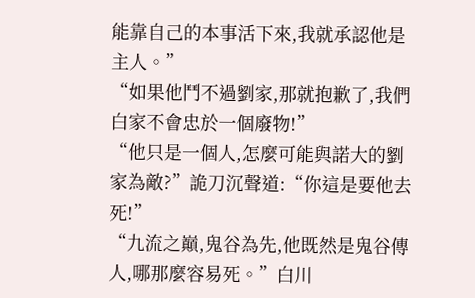能靠自己的本事活下來,我就承認他是主人。”
“如果他鬥不過劉家,那就抱歉了,我們白家不會忠於一個廢物!”
“他只是一個人,怎麼可能與諾大的劉家為敵?”詭刀沉聲道:“你這是要他去死!”
“九流之巔,鬼谷為先,他既然是鬼谷傳人,哪那麼容易死。”白川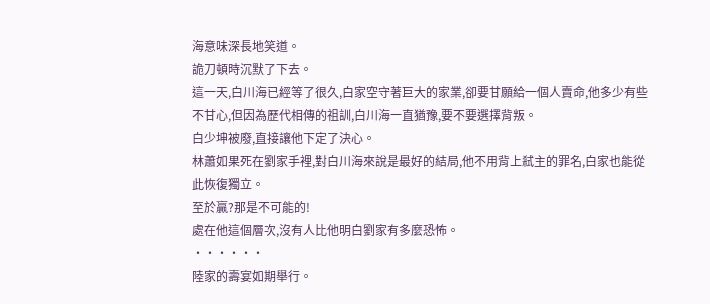海意味深長地笑道。
詭刀頓時沉默了下去。
這一天,白川海已經等了很久,白家空守著巨大的家業,卻要甘願給一個人賣命,他多少有些不甘心,但因為歷代相傳的祖訓,白川海一直猶豫,要不要選擇背叛。
白少坤被廢,直接讓他下定了決心。
林蕭如果死在劉家手裡,對白川海來說是最好的結局,他不用背上弒主的罪名,白家也能從此恢復獨立。
至於贏?那是不可能的!
處在他這個層次,沒有人比他明白劉家有多麼恐怖。
······
陸家的壽宴如期舉行。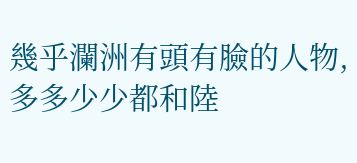幾乎瀾洲有頭有臉的人物,多多少少都和陸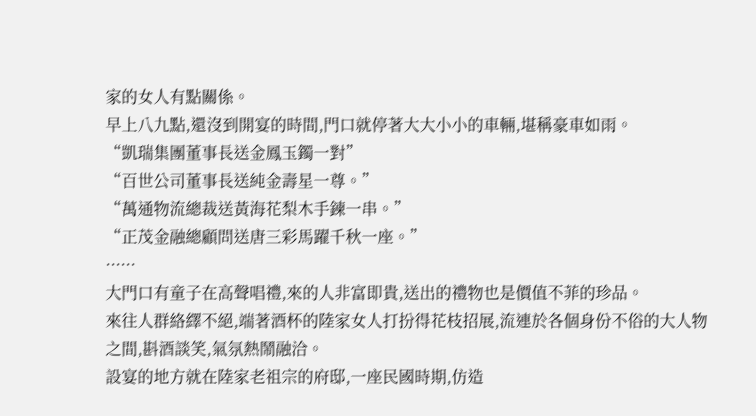家的女人有點關係。
早上八九點,還沒到開宴的時間,門口就停著大大小小的車輛,堪稱豪車如雨。
“凱瑞集團董事長送金鳳玉鐲一對”
“百世公司董事長送純金壽星一尊。”
“萬通物流總裁送黃海花梨木手鍊一串。”
“正茂金融總顧問送唐三彩馬躍千秋一座。”
······
大門口有童子在高聲唱禮,來的人非富即貴,送出的禮物也是價值不菲的珍品。
來往人群絡繹不絕,端著酒杯的陸家女人打扮得花枝招展,流連於各個身份不俗的大人物之間,斟酒談笑,氣氛熱鬧融洽。
設宴的地方就在陸家老祖宗的府邸,一座民國時期,仿造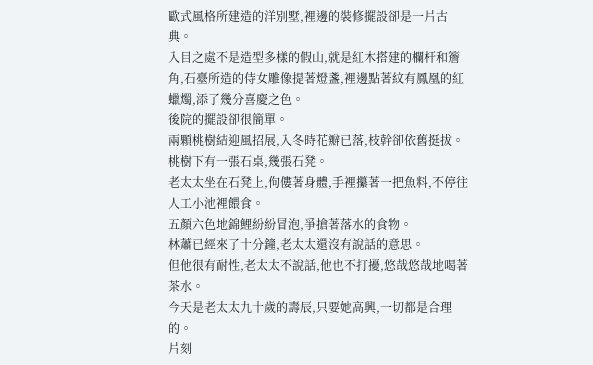歐式風格所建造的洋別墅,裡邊的裝修擺設卻是一片古典。
入目之處不是造型多樣的假山,就是紅木搭建的欄杆和簷角,石臺所造的侍女雕像提著燈盞,裡邊點著紋有鳳凰的紅蠟燭,添了幾分喜慶之色。
後院的擺設卻很簡單。
兩顆桃樹結迎風招展,入冬時花瓣已落,枝幹卻依舊挺拔。
桃樹下有一張石桌,幾張石凳。
老太太坐在石凳上,佝僂著身體,手裡攥著一把魚料,不停往人工小池裡餵食。
五顏六色地錦鯉紛紛冒泡,爭搶著落水的食物。
林蕭已經來了十分鐘,老太太還沒有說話的意思。
但他很有耐性,老太太不說話,他也不打擾,悠哉悠哉地喝著茶水。
今天是老太太九十歲的壽辰,只要她高興,一切都是合理的。
片刻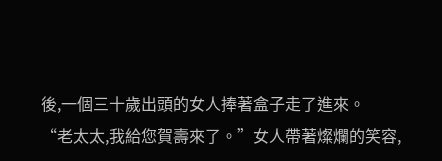後,一個三十歲出頭的女人捧著盒子走了進來。
“老太太,我給您賀壽來了。”女人帶著燦爛的笑容,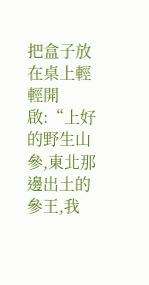把盒子放在桌上輕輕開啟:“上好的野生山參,東北那邊出土的參王,我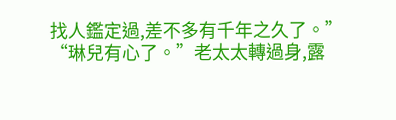找人鑑定過,差不多有千年之久了。”
“琳兒有心了。”老太太轉過身,露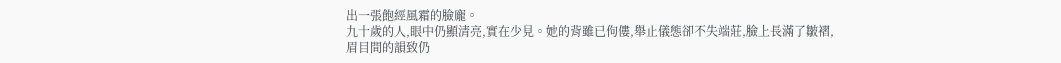出一張飽經風霜的臉龐。
九十歲的人,眼中仍顯清亮,實在少見。她的背雖已佝僂,舉止儀態卻不失端莊,臉上長滿了皺褶,眉目間的韻致仍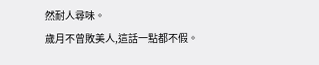然耐人尋味。
歲月不曾敗美人,這話一點都不假。